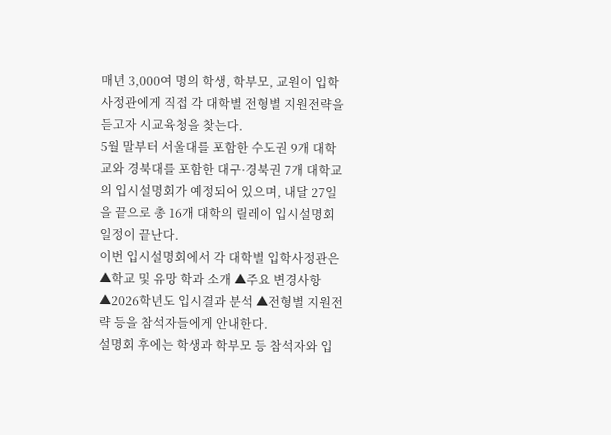매년 3,000여 명의 학생, 학부모, 교원이 입학사정관에게 직접 각 대학별 전형별 지원전략을 듣고자 시교육청을 찾는다.
5월 말부터 서울대를 포함한 수도권 9개 대학교와 경북대를 포함한 대구·경북권 7개 대학교의 입시설명회가 예정되어 있으며, 내달 27일을 끝으로 총 16개 대학의 릴레이 입시설명회 일정이 끝난다.
이번 입시설명회에서 각 대학별 입학사정관은 ▲학교 및 유망 학과 소개 ▲주요 변경사항 ▲2026학년도 입시결과 분석 ▲전형별 지원전략 등을 참석자들에게 안내한다.
설명회 후에는 학생과 학부모 등 참석자와 입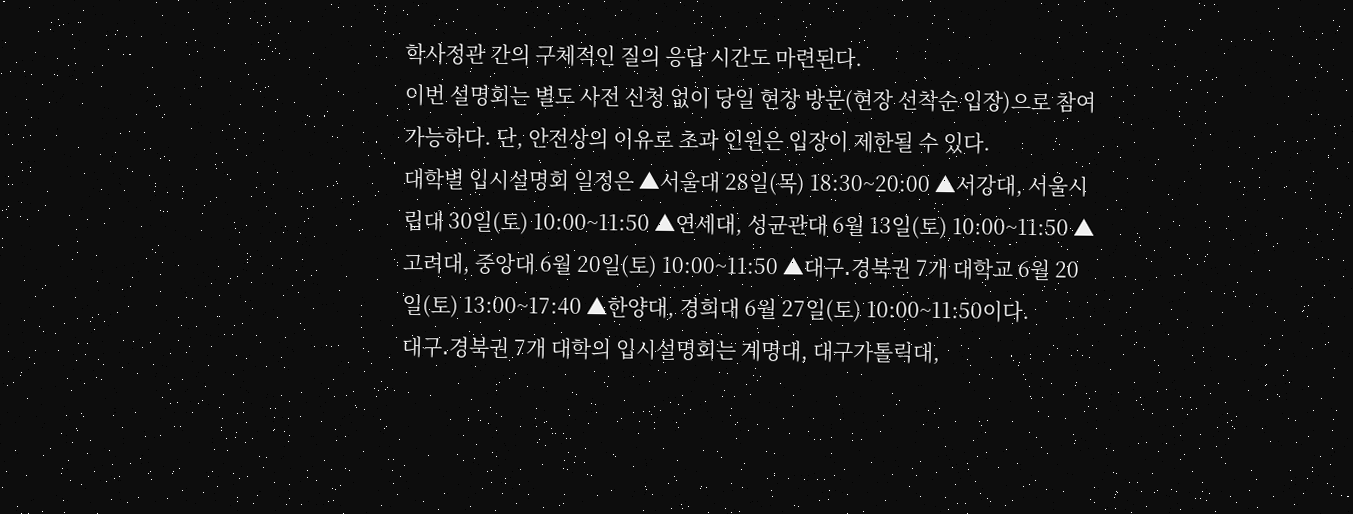학사정관 간의 구체적인 질의 응답 시간도 마련된다.
이번 설명회는 별도 사전 신청 없이 당일 현장 방문(현장 선착순 입장)으로 참여 가능하다. 단, 안전상의 이유로 초과 인원은 입장이 제한될 수 있다.
대학별 입시설명회 일정은 ▲서울대 28일(목) 18:30~20:00 ▲서강대, 서울시립대 30일(토) 10:00~11:50 ▲연세대, 성균관대 6월 13일(토) 10:00~11:50 ▲고려대, 중앙대 6월 20일(토) 10:00~11:50 ▲대구․경북권 7개 대학교 6월 20일(토) 13:00~17:40 ▲한양대, 경희대 6월 27일(토) 10:00~11:50이다.
대구․경북권 7개 대학의 입시설명회는 계명대, 대구가톨릭대,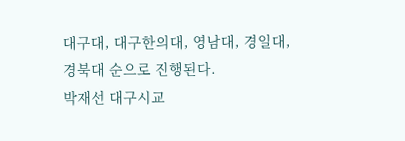대구대, 대구한의대, 영남대, 경일대, 경북대 순으로 진행된다.
박재선 대구시교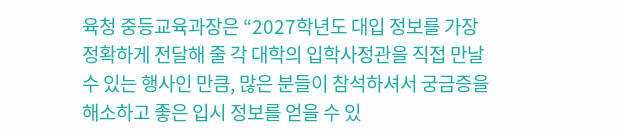육청 중등교육과장은 “2027학년도 대입 정보를 가장 정확하게 전달해 줄 각 대학의 입학사정관을 직접 만날 수 있는 행사인 만큼, 많은 분들이 참석하셔서 궁금증을 해소하고 좋은 입시 정보를 얻을 수 있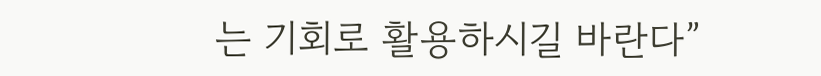는 기회로 활용하시길 바란다”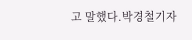고 말했다.박경철기자